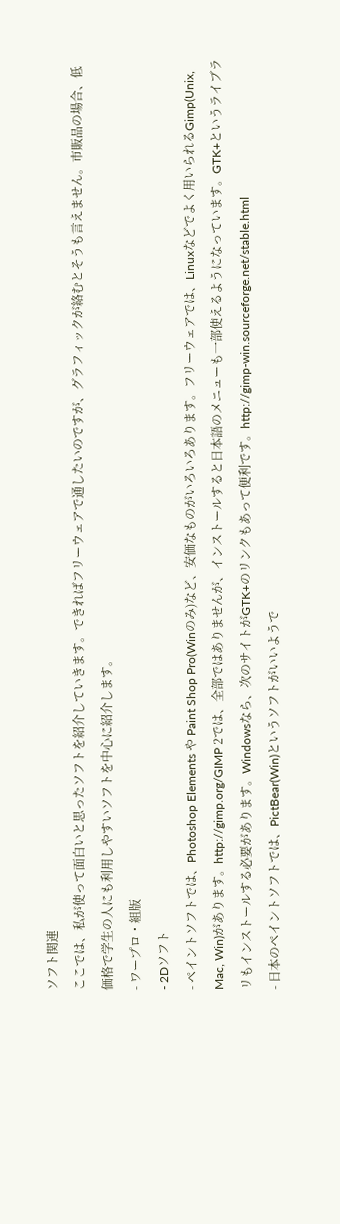ソフト関連
ここでは、私が使って面白いと思ったソフトを紹介していきます。できればフリーウェアで通したいのですが、グラフィックが絡むとそうも言えません。市販品の場合、低価格で学生の人にも利用しやすいソフトを中心に紹介します。
- ワープロ・組版
- 2Dソフト
- ペイントソフトでは、Photoshop Elements や Paint Shop Pro(Winのみ)など、安価なものがいろいろあります。フリーウェアでは、Linuxなどでよく用いられるGimp(Unix, Mac, Win)があります。http://gimp.org/GIMP 2では、全部ではありませんが、インストールすると日本語のメニューも一部使えるようになっています。GTK+というライブラリもインストールする必要があります。Windowsなら、次のサイトがGTK+のリンクもあって便利です。http://gimp-win.sourceforge.net/stable.html
- 日本のペイントソフトでは、PictBear(Win)というソフトがいいようで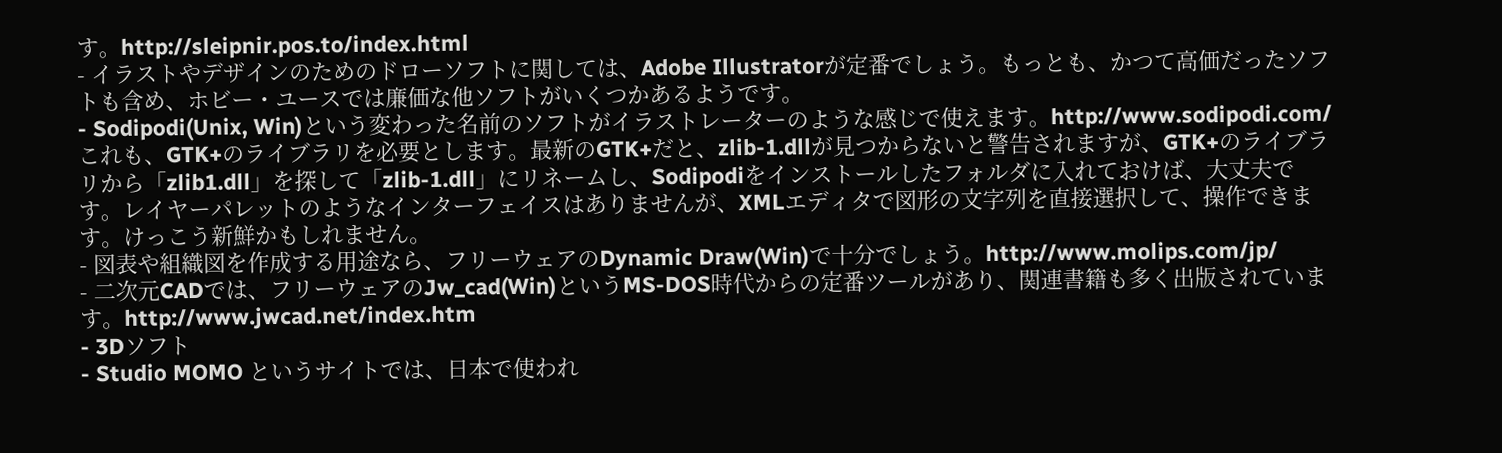す。http://sleipnir.pos.to/index.html
- イラストやデザインのためのドローソフトに関しては、Adobe Illustratorが定番でしょう。もっとも、かつて高価だったソフトも含め、ホビー・ユースでは廉価な他ソフトがいくつかあるようです。
- Sodipodi(Unix, Win)という変わった名前のソフトがイラストレーターのような感じで使えます。http://www.sodipodi.com/これも、GTK+のライブラリを必要とします。最新のGTK+だと、zlib-1.dllが見つからないと警告されますが、GTK+のライブラリから「zlib1.dll」を探して「zlib-1.dll」にリネームし、Sodipodiをインストールしたフォルダに入れておけば、大丈夫です。レイヤーパレットのようなインターフェイスはありませんが、XMLエディタで図形の文字列を直接選択して、操作できます。けっこう新鮮かもしれません。
- 図表や組織図を作成する用途なら、フリーウェアのDynamic Draw(Win)で十分でしょう。http://www.molips.com/jp/
- 二次元CADでは、フリーウェアのJw_cad(Win)というMS-DOS時代からの定番ツールがあり、関連書籍も多く出版されています。http://www.jwcad.net/index.htm
- 3Dソフト
- Studio MOMO というサイトでは、日本で使われ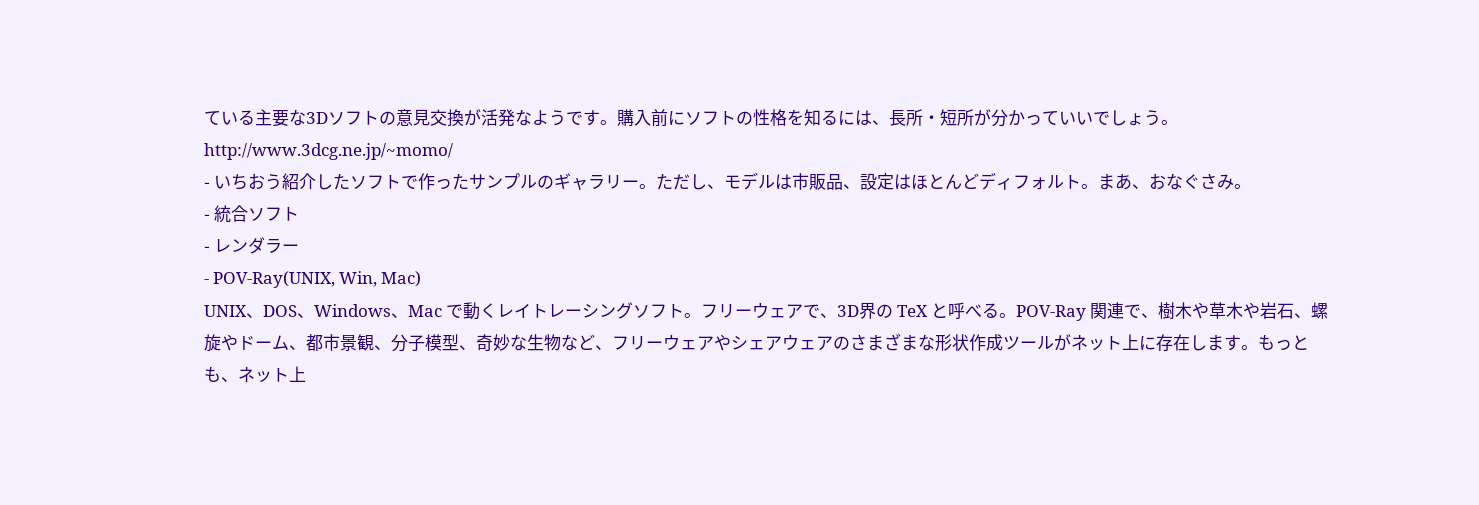ている主要な3Dソフトの意見交換が活発なようです。購入前にソフトの性格を知るには、長所・短所が分かっていいでしょう。http://www.3dcg.ne.jp/~momo/
- いちおう紹介したソフトで作ったサンプルのギャラリー。ただし、モデルは市販品、設定はほとんどディフォルト。まあ、おなぐさみ。
- 統合ソフト
- レンダラー
- POV-Ray(UNIX, Win, Mac)
UNIX、DOS、Windows、Mac で動くレイトレーシングソフト。フリーウェアで、3D界の TeX と呼べる。POV-Ray 関連で、樹木や草木や岩石、螺旋やドーム、都市景観、分子模型、奇妙な生物など、フリーウェアやシェアウェアのさまざまな形状作成ツールがネット上に存在します。もっとも、ネット上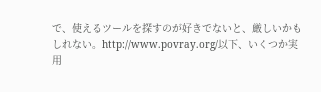で、使えるツールを探すのが好きでないと、厳しいかもしれない。http://www.povray.org/以下、いくつか実用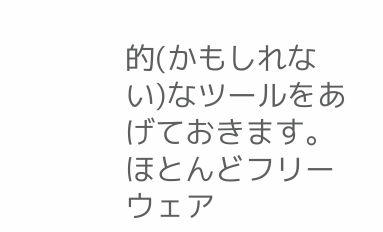的(かもしれない)なツールをあげておきます。ほとんどフリーウェア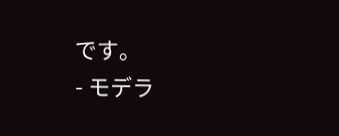です。
- モデラ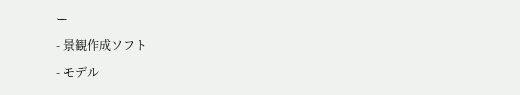ー
- 景観作成ソフト
- モデル